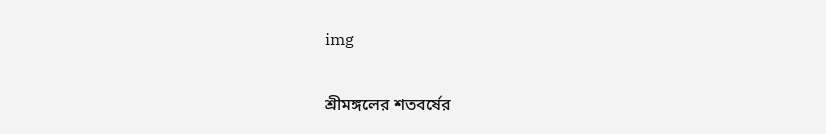img

শ্রীমঙ্গলের শতবর্ষের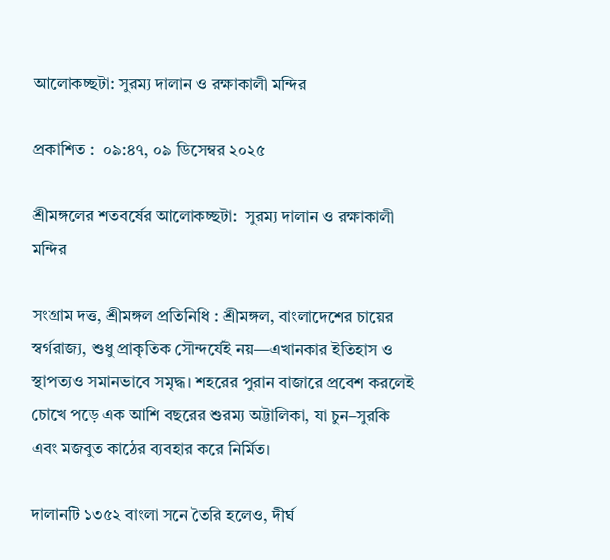আলোকচ্ছটা: সুরম্য দালান ও রক্ষাকালী মন্দির

প্রকাশিত :  ০৯:৪৭, ০৯ ডিসেম্বর ২০২৫

শ্রীমঙ্গলের শতবর্ষের আলোকচ্ছটা:  সুরম্য দালান ও রক্ষাকালী মন্দির

সংগ্রাম দত্ত, শ্রীমঙ্গল প্রতিনিধি : শ্রীমঙ্গল, বাংলাদেশের চায়ের স্বর্গরাজ্য, শুধু প্রাকৃতিক সৌন্দর্যেই নয়—এখানকার ইতিহাস ও স্থাপত্যও সমানভাবে সমৃদ্ধ। শহরের পুরান বাজারে প্রবেশ করলেই চোখে পড়ে এক আশি বছরের শুরম্য অট্টালিকা, যা চুন–সুরকি এবং মজবুত কাঠের ব্যবহার করে নির্মিত।

দালানটি ১৩৫২ বাংলা সনে তৈরি হলেও, দীর্ঘ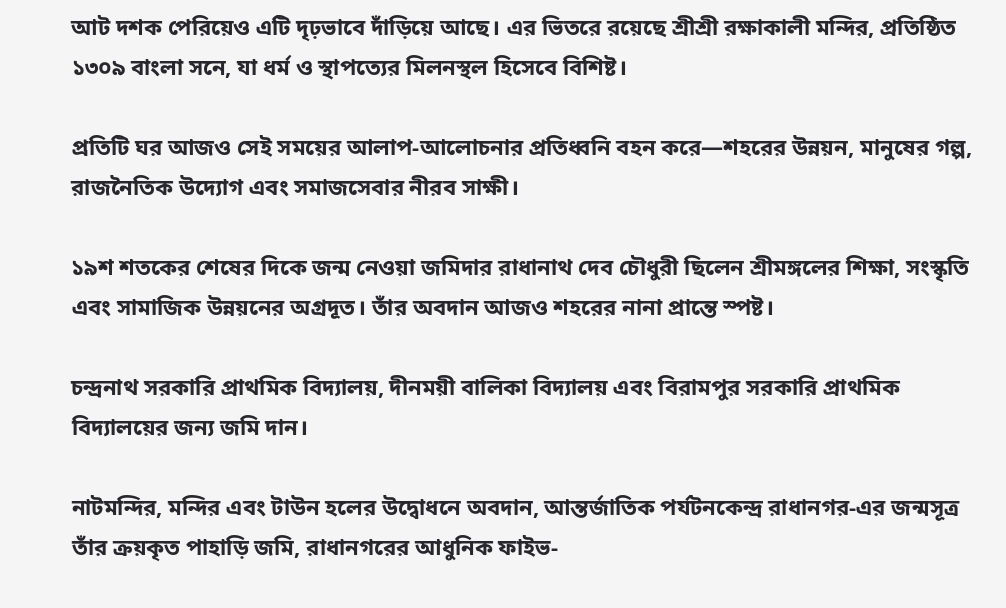আট দশক পেরিয়েও এটি দৃঢ়ভাবে দাঁড়িয়ে আছে। এর ভিতরে রয়েছে শ্রীশ্রী রক্ষাকালী মন্দির, প্রতিষ্ঠিত ১৩০৯ বাংলা সনে, যা ধর্ম ও স্থাপত্যের মিলনস্থল হিসেবে বিশিষ্ট।

প্রতিটি ঘর আজও সেই সময়ের আলাপ-আলোচনার প্রতিধ্বনি বহন করে—শহরের উন্নয়ন, মানুষের গল্প, রাজনৈতিক উদ্যোগ এবং সমাজসেবার নীরব সাক্ষী।

১৯শ শতকের শেষের দিকে জন্ম নেওয়া জমিদার রাধানাথ দেব চৌধুরী ছিলেন শ্রীমঙ্গলের শিক্ষা, সংস্কৃতি এবং সামাজিক উন্নয়নের অগ্রদূত। তাঁর অবদান আজও শহরের নানা প্রান্তে স্পষ্ট।

চন্দ্রনাথ সরকারি প্রাথমিক বিদ্যালয়, দীনময়ী বালিকা বিদ্যালয় এবং বিরামপুর সরকারি প্রাথমিক বিদ্যালয়ের জন্য জমি দান।

নাটমন্দির, মন্দির এবং টাউন হলের উদ্বোধনে অবদান, আন্তর্জাতিক পর্যটনকেন্দ্র রাধানগর-এর জন্মসূত্র তাঁর ক্রয়কৃত পাহাড়ি জমি, রাধানগরের আধুনিক ফাইভ-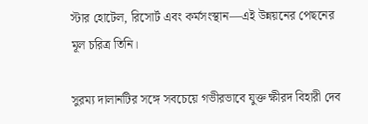স্টার হোটেল, রিসোর্ট এবং কর্মসংস্থান—এই উন্নয়নের পেছনের মূল চরিত্র তিনি।

সুরম্য দালানটির সঙ্গে সবচেয়ে গভীরভাবে যুক্ত ক্ষীরদ বিহারী দেব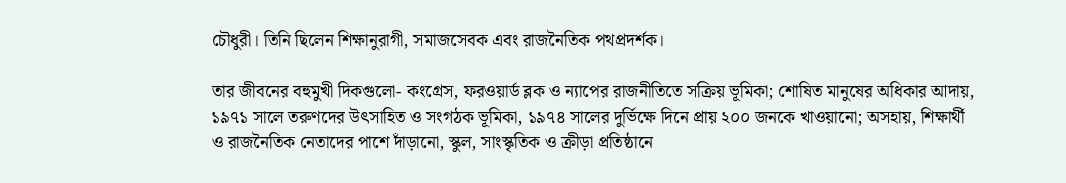চৌধুরী। তিনি ছিলেন শিক্ষানুরাগী, সমাজসেবক এবং রাজনৈতিক পথপ্রদর্শক।

তার জীবনের বহুমুখী দিকগুলো- কংগ্রেস, ফরওয়ার্ড ব্লক ও ন্যাপের রাজনীতিতে সক্রিয় ভূমিকা; শোষিত মানুষের অধিকার আদায়, ১৯৭১ সালে তরুণদের উৎসাহিত ও সংগঠক ভূমিকা, ১৯৭৪ সালের দুর্ভিক্ষে দিনে প্রায় ২০০ জনকে খাওয়ানো; অসহায়, শিক্ষার্থী ও রাজনৈতিক নেতাদের পাশে দাঁড়ানো, স্কুল, সাংস্কৃতিক ও ক্রীড়া প্রতিষ্ঠানে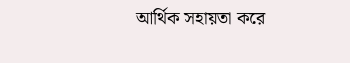আর্থিক সহায়তা করে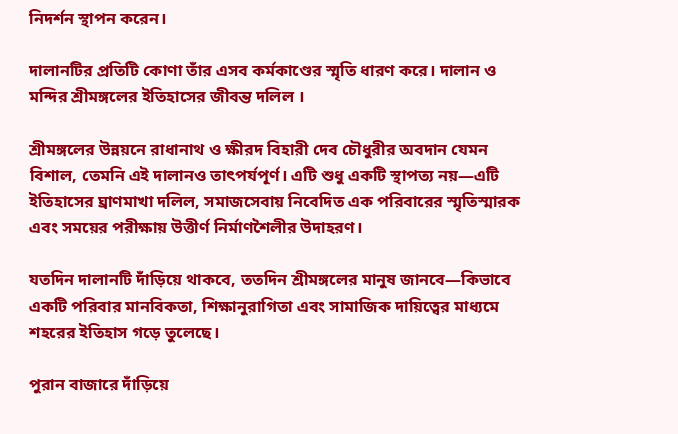নিদর্শন স্থাপন করেন।

দালানটির প্রতিটি কোণা তাঁর এসব কর্মকাণ্ডের স্মৃতি ধারণ করে। দালান ও মন্দির শ্রীমঙ্গলের ইতিহাসের জীবন্ত দলিল ।

শ্রীমঙ্গলের উন্নয়নে রাধানাথ ও ক্ষীরদ বিহারী দেব চৌধুরীর অবদান যেমন বিশাল, তেমনি এই দালানও তাৎপর্যপূর্ণ। এটি শুধু একটি স্থাপত্য নয়—এটি ইতিহাসের ঘ্রাণমাখা দলিল, সমাজসেবায় নিবেদিত এক পরিবারের স্মৃতিস্মারক এবং সময়ের পরীক্ষায় উত্তীর্ণ নির্মাণশৈলীর উদাহরণ।

যতদিন দালানটি দাঁড়িয়ে থাকবে, ততদিন শ্রীমঙ্গলের মানুষ জানবে—কিভাবে একটি পরিবার মানবিকতা, শিক্ষানুরাগিতা এবং সামাজিক দায়িত্বের মাধ্যমে শহরের ইতিহাস গড়ে তুলেছে।

পুরান বাজারে দাঁড়িয়ে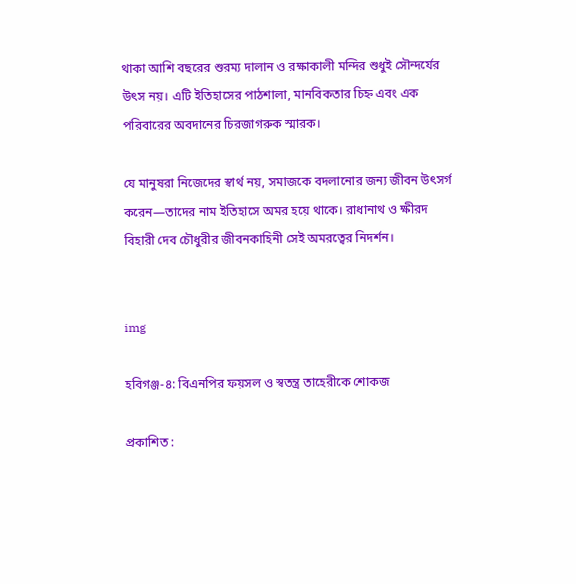থাকা আশি বছরের শুরম্য দালান ও রক্ষাকালী মন্দির শুধুই সৌন্দর্যের উৎস নয়। এটি ইতিহাসের পাঠশালা, মানবিকতার চিহ্ন এবং এক পরিবারের অবদানের চিরজাগরুক স্মারক।

যে মানুষরা নিজেদের স্বার্থ নয়, সমাজকে বদলানোর জন্য জীবন উৎসর্গ করেন—তাদের নাম ইতিহাসে অমর হয়ে থাকে। রাধানাথ ও ক্ষীরদ বিহারী দেব চৌধুরীর জীবনকাহিনী সেই অমরত্বের নিদর্শন।


img

হবিগঞ্জ-৪: বিএনপির ফয়সল ও স্বতন্ত্র তাহেরীকে শোকজ

প্রকাশিত :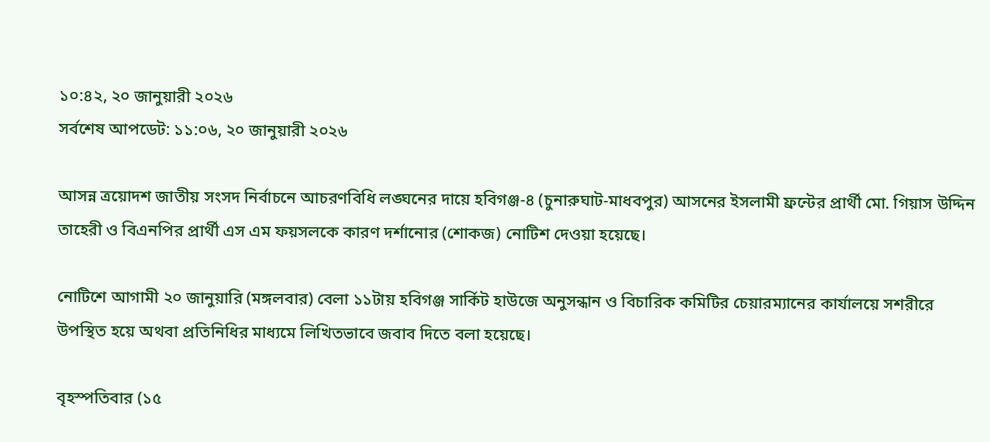১০:৪২, ২০ জানুয়ারী ২০২৬
সর্বশেষ আপডেট: ১১:০৬, ২০ জানুয়ারী ২০২৬

আসন্ন ত্রয়োদশ জাতীয় সংসদ নির্বাচনে আচরণবিধি লঙ্ঘনের দায়ে হবিগঞ্জ-৪ (চুনারুঘাট-মাধবপুর) আসনের ইসলামী ফ্রন্টের প্রার্থী মো. গিয়াস উদ্দিন তাহেরী ও বিএনপির প্রার্থী এস এম ফয়সলকে কারণ দর্শানোর (শোকজ) নোটিশ দেওয়া হয়েছে।

নোটিশে আগামী ২০ জানুয়ারি (মঙ্গলবার) বেলা ১১টায় হবিগঞ্জ সার্কিট হাউজে অনুসন্ধান ও বিচারিক কমিটির চেয়ারম্যানের কার্যালয়ে সশরীরে উপস্থিত হয়ে অথবা প্রতিনিধির মাধ্যমে লিখিতভাবে জবাব দিতে বলা হয়েছে।

বৃহস্পতিবার (১৫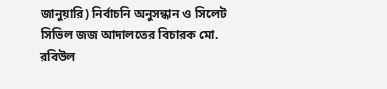জানুয়ারি) নির্বাচনি অনুসন্ধান ও সিলেট সিভিল জজ আদালতের বিচারক মো. রবিউল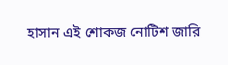হাসান এই শোকজ নোটিশ জারি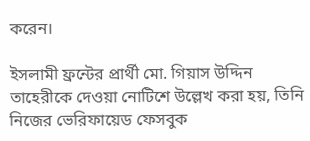করেন।

ইসলামী ফ্রন্টের প্রার্থী মো. গিয়াস উদ্দিন তাহেরীকে দেওয়া নোটিশে উল্লেখ করা হয়, তিনি নিজের ভেরিফায়েড ফেসবুক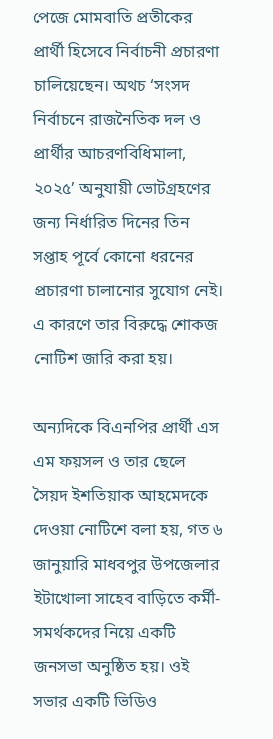পেজে মোমবাতি প্রতীকের প্রার্থী হিসেবে নির্বাচনী প্রচারণা চালিয়েছেন। অথচ ‘সংসদ নির্বাচনে রাজনৈতিক দল ও প্রার্থীর আচরণবিধিমালা, ২০২৫’ অনুযায়ী ভোটগ্রহণের জন্য নির্ধারিত দিনের তিন সপ্তাহ পূর্বে কোনো ধরনের প্রচারণা চালানোর সুযোগ নেই। এ কারণে তার বিরুদ্ধে শোকজ নোটিশ জারি করা হয়।

অন্যদিকে বিএনপির প্রার্থী এস এম ফয়সল ও তার ছেলে সৈয়দ ইশতিয়াক আহমেদকে দেওয়া নোটিশে বলা হয়, গত ৬ জানুয়ারি মাধবপুর উপজেলার ইটাখোলা সাহেব বাড়িতে কর্মী-সমর্থকদের নিয়ে একটি জনসভা অনুষ্ঠিত হয়। ওই সভার একটি ভিডিও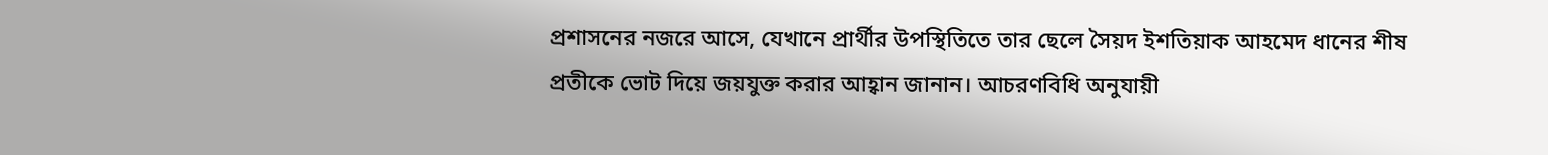প্রশাসনের নজরে আসে, যেখানে প্রার্থীর উপস্থিতিতে তার ছেলে সৈয়দ ইশতিয়াক আহমেদ ধানের শীষ প্রতীকে ভোট দিয়ে জয়যুক্ত করার আহ্বান জানান। আচরণবিধি অনুযায়ী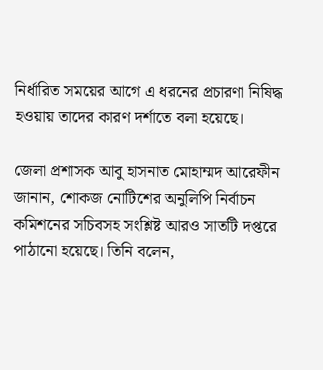নির্ধারিত সময়ের আগে এ ধরনের প্রচারণা নিষিদ্ধ হওয়ায় তাদের কারণ দর্শাতে বলা হয়েছে।

জেলা প্রশাসক আবু হাসনাত মোহাম্মদ আরেফীন জানান, শোকজ নোটিশের অনুলিপি নির্বাচন কমিশনের সচিবসহ সংশ্লিষ্ট আরও সাতটি দপ্তরে পাঠানো হয়েছে। তিনি বলেন,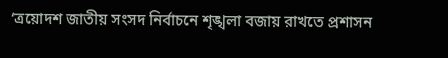‘ত্রয়োদশ জাতীয় সংসদ নির্বাচনে শৃঙ্খলা বজায় রাখতে প্রশাসন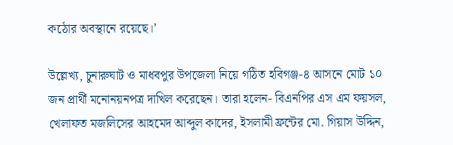কঠোর অবস্থানে রয়েছে।’

উল্লেখ্য, চুনারুঘাট ও মাধবপুর উপজেলা নিয়ে গঠিত হবিগঞ্জ-৪ আসনে মোট ১০ জন প্রার্থী মনোনয়নপত্র দাখিল করেছেন। তারা হলেন- বিএনপির এস এম ফয়সল, খেলাফত মজলিসের আহমেদ আব্দুল কাদের, ইসলামী ফ্রন্টের মো. গিয়াস উদ্দিন,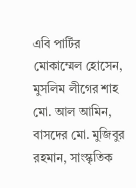এবি পার্টির মোকাম্মেল হোসেন, মুসলিম লীগের শাহ মো. আল আমিন, বাসদের মো. মুজিবুর রহমান, সাংস্কৃতিক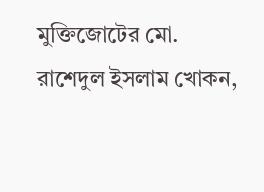মুক্তিজোটের মো. রাশেদুল ইসলাম খোকন,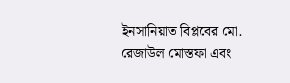ইনসানিয়াত বিপ্লবের মো. রেজাউল মোস্তফা এবং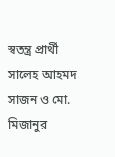স্বতন্ত্র প্রার্থী সালেহ আহমদ সাজন ও মো. মিজানুর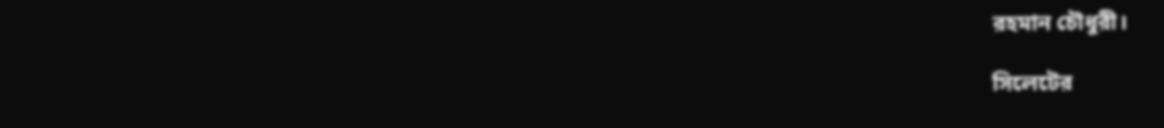রহমান চৌধুরী।

সিলেটের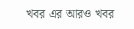খবর এর আরও খবর